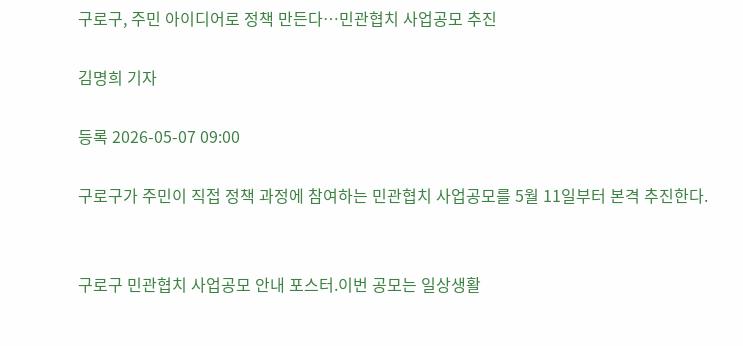구로구, 주민 아이디어로 정책 만든다…민관협치 사업공모 추진

김명희 기자

등록 2026-05-07 09:00

구로구가 주민이 직접 정책 과정에 참여하는 민관협치 사업공모를 5월 11일부터 본격 추진한다.


구로구 민관협치 사업공모 안내 포스터.이번 공모는 일상생활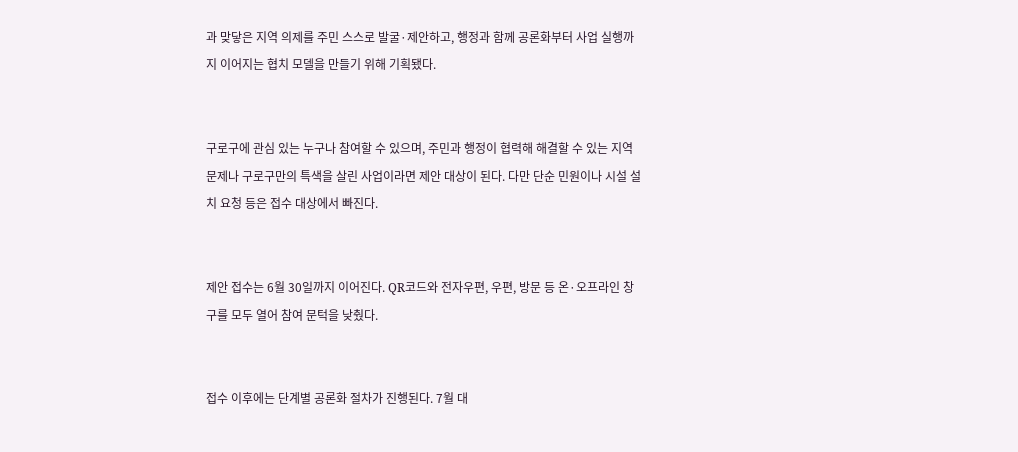과 맞닿은 지역 의제를 주민 스스로 발굴·제안하고, 행정과 함께 공론화부터 사업 실행까지 이어지는 협치 모델을 만들기 위해 기획됐다.


구로구에 관심 있는 누구나 참여할 수 있으며, 주민과 행정이 협력해 해결할 수 있는 지역 문제나 구로구만의 특색을 살린 사업이라면 제안 대상이 된다. 다만 단순 민원이나 시설 설치 요청 등은 접수 대상에서 빠진다.


제안 접수는 6월 30일까지 이어진다. QR코드와 전자우편, 우편, 방문 등 온·오프라인 창구를 모두 열어 참여 문턱을 낮췄다.


접수 이후에는 단계별 공론화 절차가 진행된다. 7월 대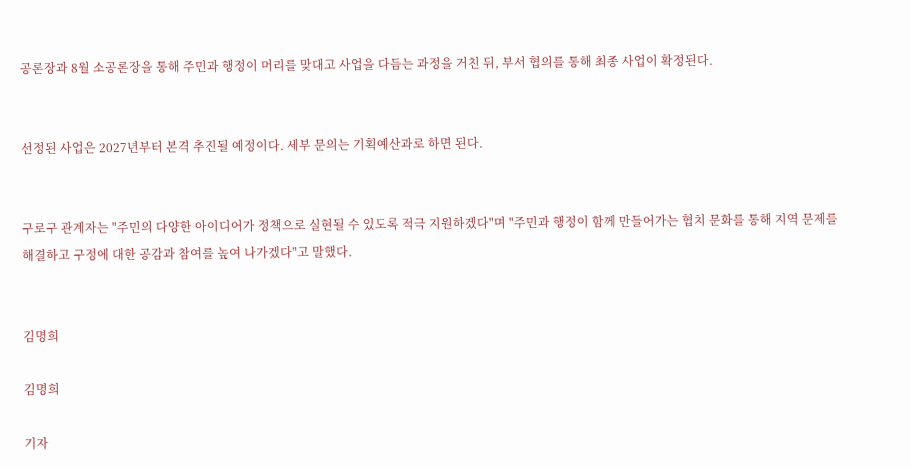공론장과 8월 소공론장을 통해 주민과 행정이 머리를 맞대고 사업을 다듬는 과정을 거친 뒤, 부서 협의를 통해 최종 사업이 확정된다.


선정된 사업은 2027년부터 본격 추진될 예정이다. 세부 문의는 기획예산과로 하면 된다.


구로구 관계자는 "주민의 다양한 아이디어가 정책으로 실현될 수 있도록 적극 지원하겠다"며 "주민과 행정이 함께 만들어가는 협치 문화를 통해 지역 문제를 해결하고 구정에 대한 공감과 참여를 높여 나가겠다"고 말했다.


김명희

김명희

기자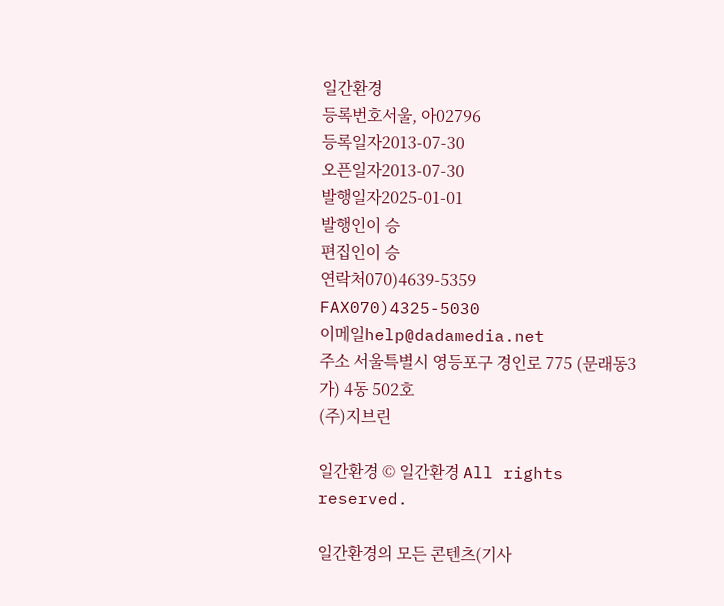일간환경
등록번호서울, 아02796
등록일자2013-07-30
오픈일자2013-07-30
발행일자2025-01-01
발행인이 승
편집인이 승
연락처070)4639-5359
FAX070)4325-5030
이메일help@dadamedia.net
주소 서울특별시 영등포구 경인로 775 (문래동3가) 4동 502호
(주)지브린

일간환경 © 일간환경 All rights reserved.

일간환경의 모든 콘텐츠(기사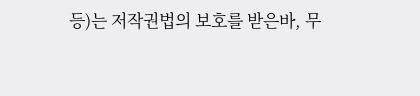등)는 저작권법의 보호를 받은바, 무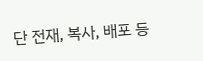단 전재, 복사, 배포 등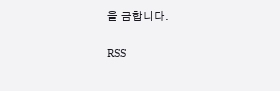을 금합니다.

RSS